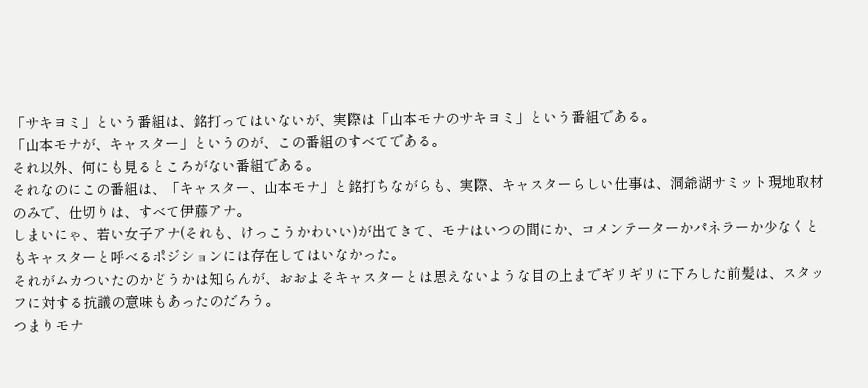「サキヨミ」という番組は、銘打ってはいないが、実際は「山本モナのサキヨミ」という番組である。
「山本モナが、キャスター」というのが、この番組のすべてである。
それ以外、何にも見るところがない番組である。
それなのにこの番組は、「キャスター、山本モナ」と銘打ちながらも、実際、キャスターらしい仕事は、洞爺湖サミット現地取材のみで、仕切りは、すべて伊藤アナ。
しまいにゃ、若い女子アナ(それも、けっこうかわいい)が出てきて、モナはいつの間にか、コメンテーターかパネラーか少なくともキャスターと呼べるポジションには存在してはいなかった。
それがムカついたのかどうかは知らんが、おおよそキャスターとは思えないような目の上までギリギリに下ろした前髪は、スタッフに対する抗議の意味もあったのだろう。
つまりモナ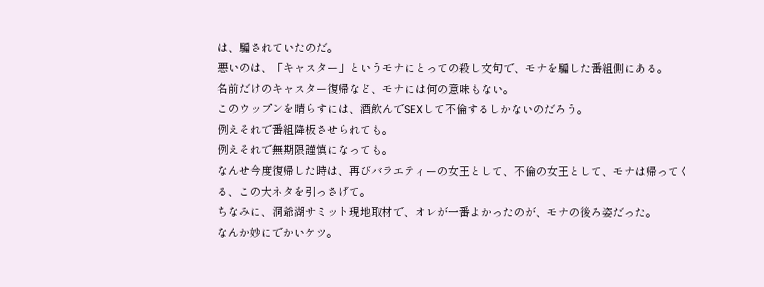は、騙されていたのだ。
悪いのは、「キャスター」というモナにとっての殺し文句で、モナを騙した番組側にある。
名前だけのキャスター復帰など、モナには何の意味もない。
このウップンを晴らすには、酒飲んでSEXして不倫するしかないのだろう。
例えそれで番組降板させられても。
例えそれで無期限謹慎になっても。
なんせ今度復帰した時は、再びバラエティーの女王として、不倫の女王として、モナは帰ってくる、この大ネタを引っさげて。
ちなみに、洞爺湖サミット現地取材で、オレが一番よかったのが、モナの後ろ姿だった。
なんか妙にでかいケツ。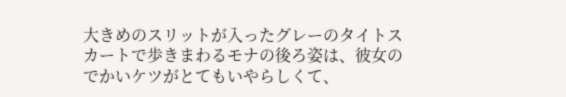大きめのスリットが入ったグレーのタイトスカートで歩きまわるモナの後ろ姿は、彼女のでかいケツがとてもいやらしくて、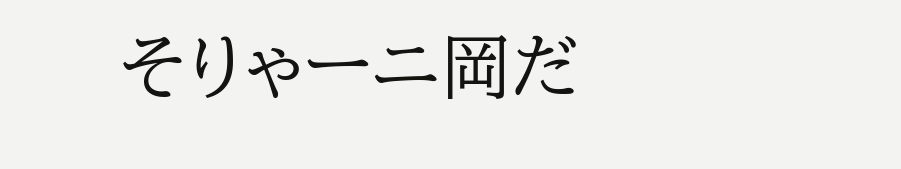そりゃーニ岡だ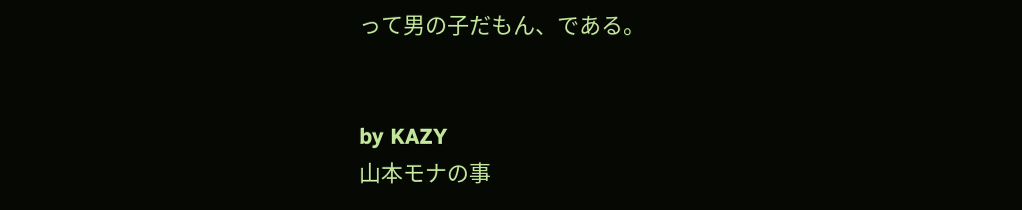って男の子だもん、である。


by KAZY
山本モナの事